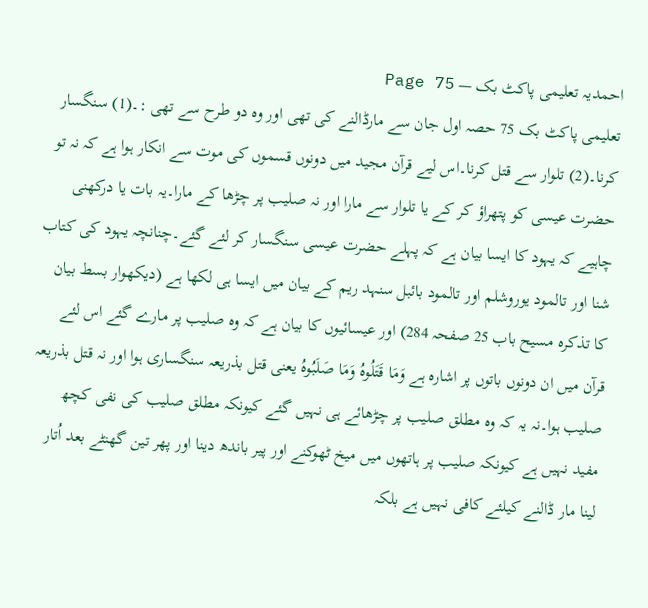احمدیہ تعلیمی پاکٹ بک — Page 75
تعلیمی پاکٹ بک 75 حصہ اول جان سے مارڈالنے کی تھی اور وہ دو طرح سے تھی :۔(1) سنگسار کرنا۔(2) تلوار سے قتل کرنا۔اس لیے قرآن مجید میں دونوں قسموں کی موت سے انکار ہوا ہے کہ نہ تو حضرت عیسی کو پتھراؤ کر کے یا تلوار سے مارا اور نہ صلیب پر چڑھا کے مارا۔یہ بات یا درکھنی چاہیے کہ یہود کا ایسا بیان ہے کہ پہلے حضرت عیسی سنگسار کر لئے گئے۔چنانچہ یہود کی کتاب شنا اور تالمود یوروشلم اور تالمود بائبل سنہد ریم کے بیان میں ایسا ہی لکھا ہے (دیکھوار بسط بیان کا تذکرہ مسیح باب 25 صفحہ 284) اور عیسائیوں کا بیان ہے کہ وہ صلیب پر مارے گئے اس لئے قرآن میں ان دونوں باتوں پر اشارہ ہے وَمَا قَتَلُوهُ وَمَا صَلَبُوهُ یعنی قتل بذریعہ سنگساری ہوا اور نہ قتل بذریعہ صلیب ہوا۔نہ یہ کہ وہ مطلق صلیب پر چڑھائے ہی نہیں گئے کیونکہ مطلق صلیب کی نفی کچھ مفید نہیں ہے کیونکہ صلیب پر ہاتھوں میں میخ ٹھوکنے اور پیر باندھ دینا اور پھر تین گھنٹے بعد اُتار لینا مار ڈالنے کیلئے کافی نہیں ہے بلکہ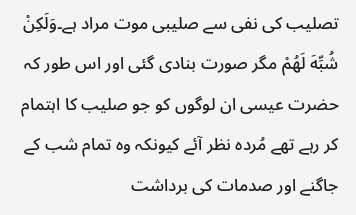تصلیب کی نفی سے صلیبی موت مراد ہے۔وَلَكِنْ شُبِّهَ لَهُمْ مگر صورت بنادی گئی اور اس طور کہ حضرت عیسی ان لوگوں کو جو صلیب کا اہتمام کر رہے تھے مُردہ نظر آئے کیونکہ وہ تمام شب کے جاگنے اور صدمات کی برداشت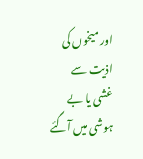اور میخوں کی اذیت سے غشی یا بے ہوشی میں آگئے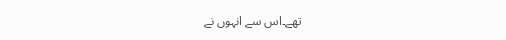تھے۔اس سے انہوں نے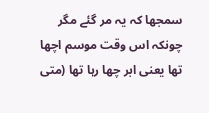سمجھا کہ یہ مر گئے مگر چونکہ اس وقت موسم اچھا تھا یعنی ابر چھا رہا تھا (متی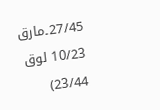27/45۔مارق 10/23 لوق 23/44)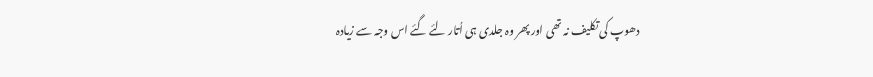دھوپ کی تکلیف نہ تھی اور پھر وہ جلدی ہی اُتار لئے گئے اس وجہ سے زیادہ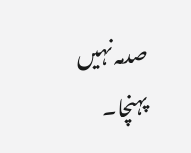صدمہ نہیں پہنچا۔